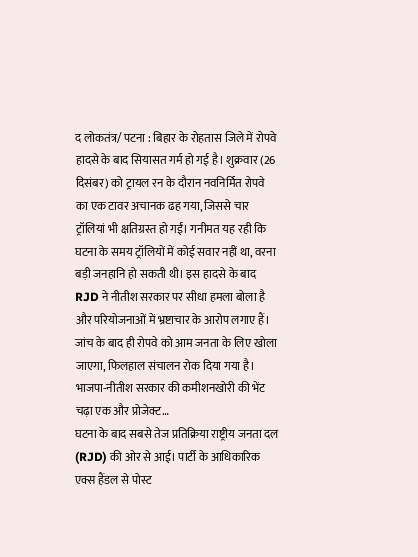द लोकतंत्र/ पटना : बिहार के रोहतास जिले में रोपवे हादसे के बाद सियासत गर्म हो गई है। शुक्रवार (26 दिसंबर) को ट्रायल रन के दौरान नवनिर्मित रोपवे का एक टावर अचानक ढह गया, जिससे चार ट्रॉलियां भी क्षतिग्रस्त हो गईं। गनीमत यह रही कि घटना के समय ट्रॉलियों में कोई सवार नहीं था, वरना बड़ी जनहानि हो सकती थी। इस हादसे के बाद RJD ने नीतीश सरकार पर सीधा हमला बोला है और परियोजनाओं में भ्रष्टाचार के आरोप लगाए हैं। जांच के बाद ही रोपवे को आम जनता के लिए खोला जाएगा, फिलहाल संचालन रोक दिया गया है।
भाजपा-नीतीश सरकार की कमीशनखोरी की भेंट चढ़ा एक और प्रोजेक्ट…
घटना के बाद सबसे तेज प्रतिक्रिया राष्ट्रीय जनता दल (RJD) की ओर से आई। पार्टी के आधिकारिक एक्स हैंडल से पोस्ट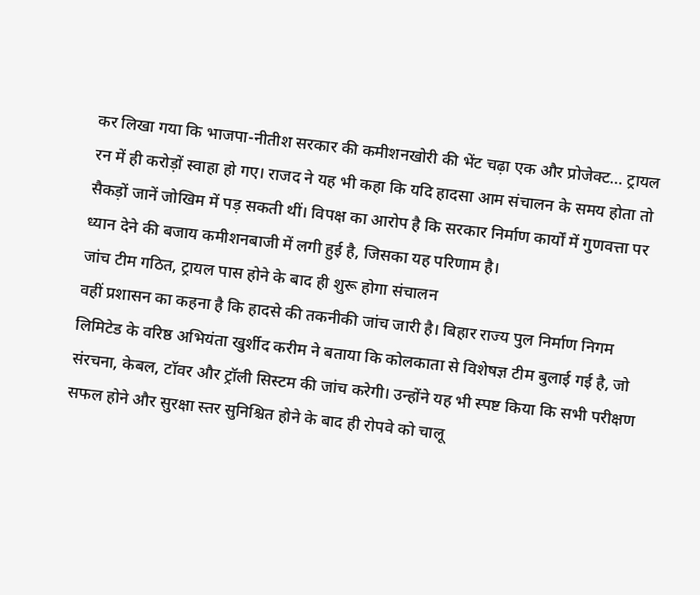कर लिखा गया कि भाजपा-नीतीश सरकार की कमीशनखोरी की भेंट चढ़ा एक और प्रोजेक्ट… ट्रायल रन में ही करोड़ों स्वाहा हो गए। राजद ने यह भी कहा कि यदि हादसा आम संचालन के समय होता तो सैकड़ों जानें जोखिम में पड़ सकती थीं। विपक्ष का आरोप है कि सरकार निर्माण कार्यों में गुणवत्ता पर ध्यान देने की बजाय कमीशनबाजी में लगी हुई है, जिसका यह परिणाम है।
जांच टीम गठित, ट्रायल पास होने के बाद ही शुरू होगा संचालन
वहीं प्रशासन का कहना है कि हादसे की तकनीकी जांच जारी है। बिहार राज्य पुल निर्माण निगम लिमिटेड के वरिष्ठ अभियंता खुर्शीद करीम ने बताया कि कोलकाता से विशेषज्ञ टीम बुलाई गई है, जो संरचना, केबल, टॉवर और ट्रॉली सिस्टम की जांच करेगी। उन्होंने यह भी स्पष्ट किया कि सभी परीक्षण सफल होने और सुरक्षा स्तर सुनिश्चित होने के बाद ही रोपवे को चालू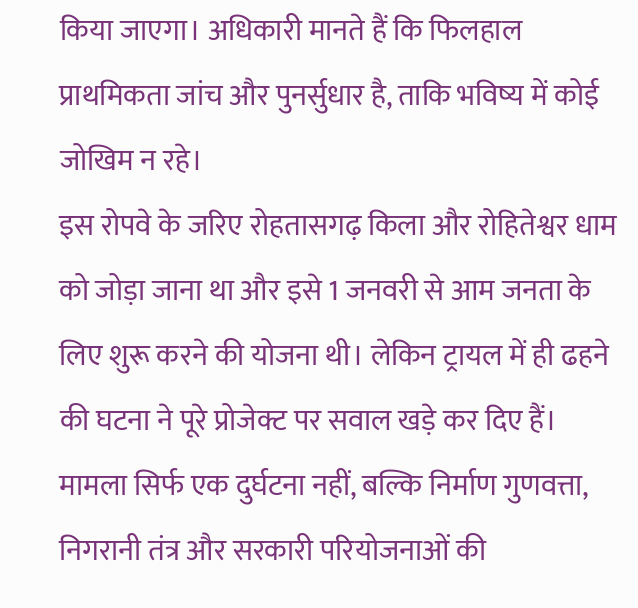किया जाएगा। अधिकारी मानते हैं कि फिलहाल प्राथमिकता जांच और पुनर्सुधार है, ताकि भविष्य में कोई जोखिम न रहे।
इस रोपवे के जरिए रोहतासगढ़ किला और रोहितेश्वर धाम को जोड़ा जाना था और इसे 1 जनवरी से आम जनता के लिए शुरू करने की योजना थी। लेकिन ट्रायल में ही ढहने की घटना ने पूरे प्रोजेक्ट पर सवाल खड़े कर दिए हैं। मामला सिर्फ एक दुर्घटना नहीं, बल्कि निर्माण गुणवत्ता, निगरानी तंत्र और सरकारी परियोजनाओं की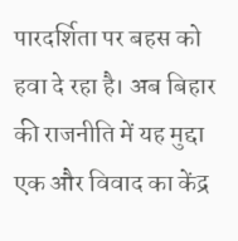पारदर्शिता पर बहस को हवा दे रहा है। अब बिहार की राजनीति में यह मुद्दा एक और विवाद का केंद्र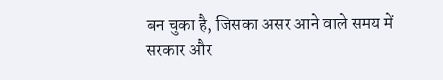बन चुका है, जिसका असर आने वाले समय में सरकार और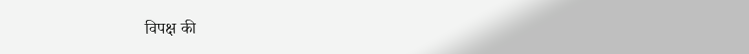विपक्ष की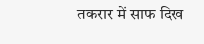तकरार में साफ दिख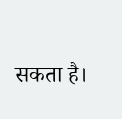सकता है।